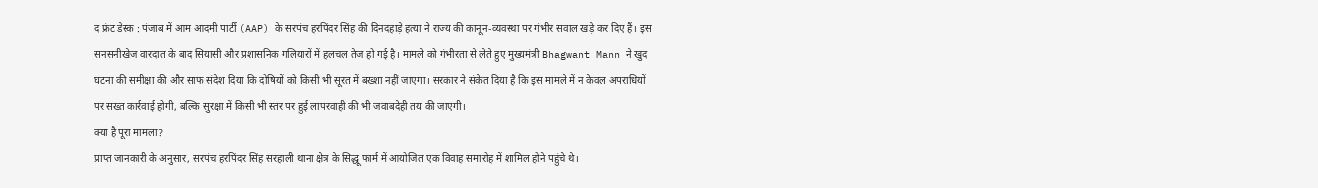द फ्रंट डेस्क : पंजाब में आम आदमी पार्टी (AAP) के सरपंच हरपिंदर सिंह की दिनदहाड़े हत्या ने राज्य की कानून-व्यवस्था पर गंभीर सवाल खड़े कर दिए हैं। इस सनसनीखेज वारदात के बाद सियासी और प्रशासनिक गलियारों में हलचल तेज हो गई है। मामले को गंभीरता से लेते हुए मुख्यमंत्री Bhagwant Mann ने खुद घटना की समीक्षा की और साफ संदेश दिया कि दोषियों को किसी भी सूरत में बख्शा नहीं जाएगा। सरकार ने संकेत दिया है कि इस मामले में न केवल अपराधियों पर सख्त कार्रवाई होगी, बल्कि सुरक्षा में किसी भी स्तर पर हुई लापरवाही की भी जवाबदेही तय की जाएगी।
क्या है पूरा मामला?
प्राप्त जानकारी के अनुसार, सरपंच हरपिंदर सिंह सरहाली थाना क्षेत्र के सिद्धू फार्म में आयोजित एक विवाह समारोह में शामिल होने पहुंचे थे।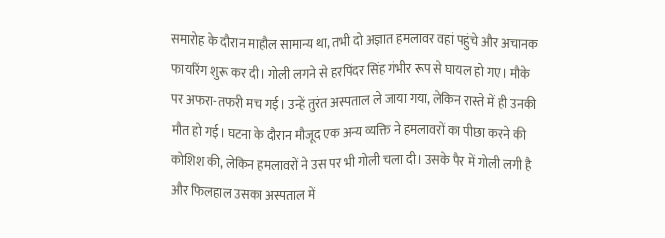समारोह के दौरान माहौल सामान्य था, तभी दो अज्ञात हमलावर वहां पहुंचे और अचानक फायरिंग शुरू कर दी। गोली लगने से हरपिंदर सिंह गंभीर रूप से घायल हो गए। मौके पर अफरा-तफरी मच गई। उन्हें तुरंत अस्पताल ले जाया गया, लेकिन रास्ते में ही उनकी मौत हो गई। घटना के दौरान मौजूद एक अन्य व्यक्ति ने हमलावरों का पीछा करने की कोशिश की, लेकिन हमलावरों ने उस पर भी गोली चला दी। उसके पैर में गोली लगी है और फिलहाल उसका अस्पताल में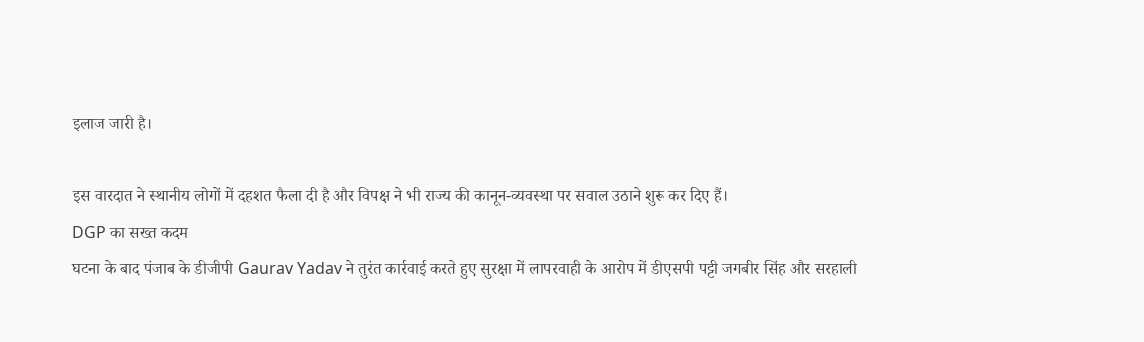इलाज जारी है।

इस वारदात ने स्थानीय लोगों में दहशत फैला दी है और विपक्ष ने भी राज्य की कानून-व्यवस्था पर सवाल उठाने शुरू कर दिए हैं।
DGP का सख्त कदम
घटना के बाद पंजाब के डीजीपी Gaurav Yadav ने तुरंत कार्रवाई करते हुए सुरक्षा में लापरवाही के आरोप में डीएसपी पट्टी जगबीर सिंह और सरहाली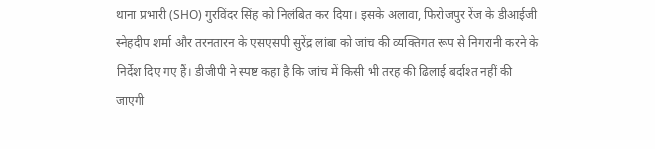थाना प्रभारी (SHO) गुरविंदर सिंह को निलंबित कर दिया। इसके अलावा, फिरोजपुर रेंज के डीआईजी स्नेहदीप शर्मा और तरनतारन के एसएसपी सुरेंद्र लांबा को जांच की व्यक्तिगत रूप से निगरानी करने के निर्देश दिए गए हैं। डीजीपी ने स्पष्ट कहा है कि जांच में किसी भी तरह की ढिलाई बर्दाश्त नहीं की जाएगी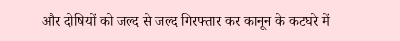और दोषियों को जल्द से जल्द गिरफ्तार कर कानून के कटघरे में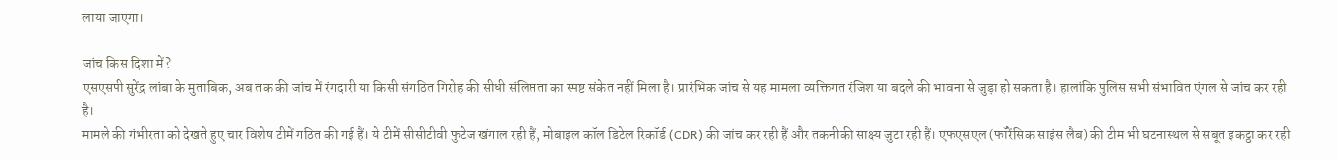लाया जाएगा।

जांच किस दिशा में?
एसएसपी सुरेंद्र लांबा के मुताबिक, अब तक की जांच में रंगदारी या किसी संगठित गिरोह की सीधी संलिप्तता का स्पष्ट संकेत नहीं मिला है। प्रारंभिक जांच से यह मामला व्यक्तिगत रंजिश या बदले की भावना से जुड़ा हो सकता है। हालांकि पुलिस सभी संभावित एंगल से जांच कर रही है।
मामले की गंभीरता को देखते हुए चार विशेष टीमें गठित की गई हैं। ये टीमें सीसीटीवी फुटेज खंगाल रही हैं, मोबाइल कॉल डिटेल रिकॉर्ड (CDR) की जांच कर रही हैं और तकनीकी साक्ष्य जुटा रही हैं। एफएसएल (फॉरेंसिक साइंस लैब) की टीम भी घटनास्थल से सबूत इकट्ठा कर रही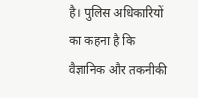है। पुलिस अधिकारियों का कहना है कि वैज्ञानिक और तकनीकी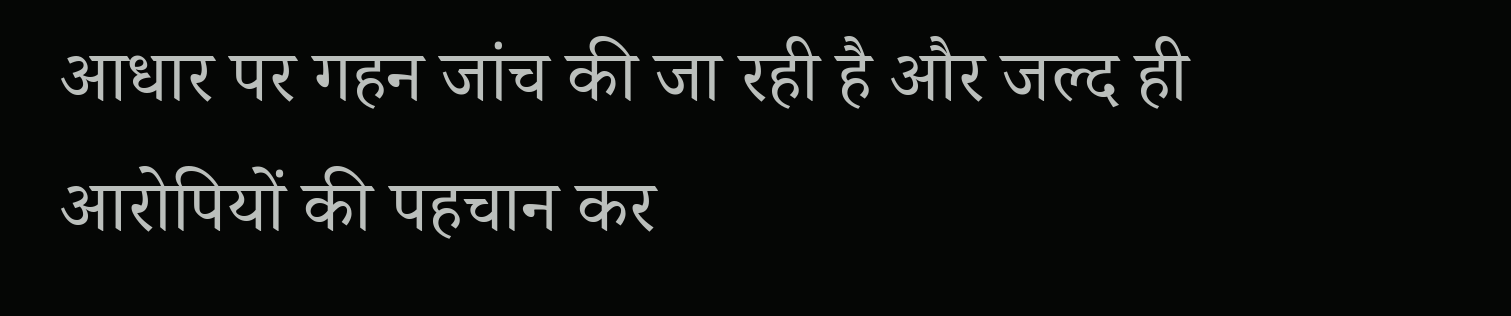आधार पर गहन जांच की जा रही है और जल्द ही आरोपियों की पहचान कर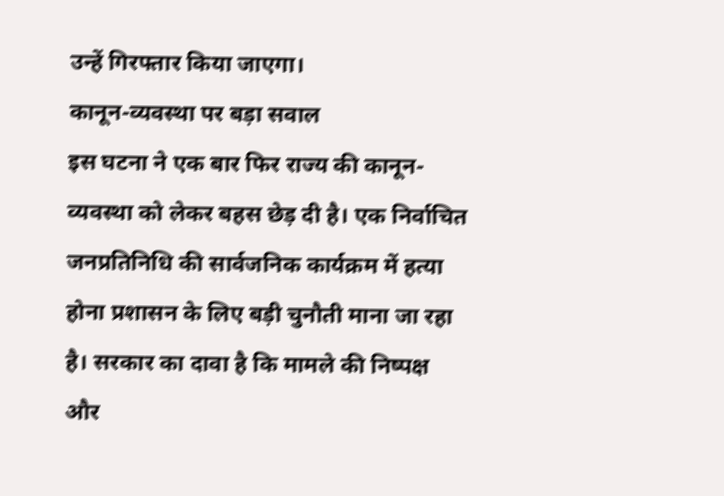उन्हें गिरफ्तार किया जाएगा।
कानून-व्यवस्था पर बड़ा सवाल
इस घटना ने एक बार फिर राज्य की कानून-व्यवस्था को लेकर बहस छेड़ दी है। एक निर्वाचित जनप्रतिनिधि की सार्वजनिक कार्यक्रम में हत्या होना प्रशासन के लिए बड़ी चुनौती माना जा रहा है। सरकार का दावा है कि मामले की निष्पक्ष और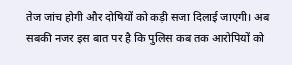तेज जांच होगी और दोषियों को कड़ी सजा दिलाई जाएगी। अब सबकी नजर इस बात पर है कि पुलिस कब तक आरोपियों को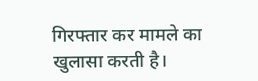गिरफ्तार कर मामले का खुलासा करती है।